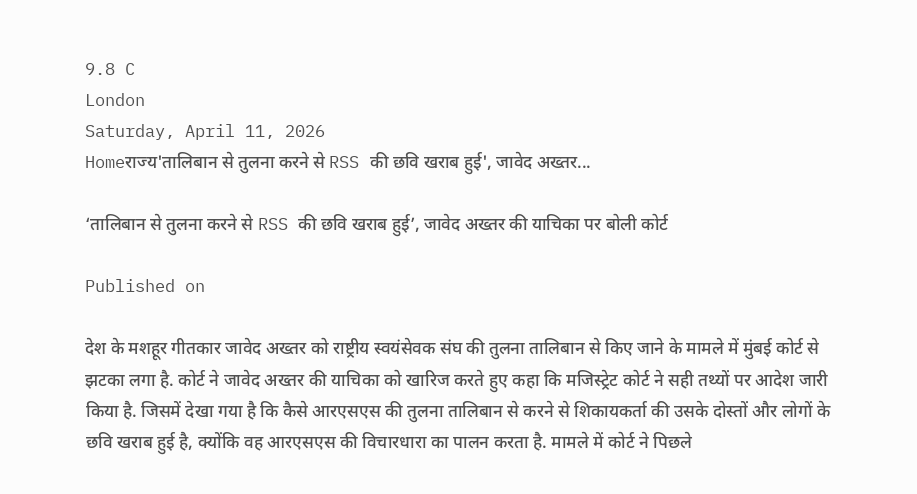9.8 C
London
Saturday, April 11, 2026
Homeराज्य'तालिबान से तुलना करने से RSS की छवि खराब हुई', जावेद अख्तर...

‘तालिबान से तुलना करने से RSS की छवि खराब हुई’, जावेद अख्तर की याचिका पर बोली कोर्ट

Published on

देश के मशहूर गीतकार जावेद अख्तर को राष्ट्रीय स्वयंसेवक संघ की तुलना तालिबान से किए जाने के मामले में मुंबई कोर्ट से झटका लगा है. कोर्ट ने जावेद अख्तर की याचिका को खारिज करते हुए कहा कि मजिस्ट्रेट कोर्ट ने सही तथ्यों पर आदेश जारी किया है. जिसमें देखा गया है कि कैसे आरएसएस की तुलना तालिबान से करने से शिकायकर्ता की उसके दोस्तों और लोगों के छवि खराब हुई है, क्योंकि वह आरएसएस की विचारधारा का पालन करता है. मामले में कोर्ट ने पिछले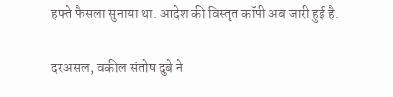हफ्ते फैसला सुनाया था. आदेश की विस्तृत कॉपी अब जारी हुई है.

दरअसल, वकील संतोष दुबे ने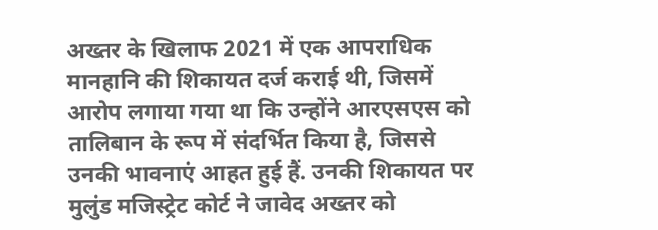अख्तर के खिलाफ 2021 में एक आपराधिक मानहानि की शिकायत दर्ज कराई थी, जिसमें आरोप लगाया गया था कि उन्होंने आरएसएस को तालिबान के रूप में संदर्भित किया है, जिससे उनकी भावनाएं आहत हुई हैं. उनकी शिकायत पर मुलुंड मजिस्ट्रेट कोर्ट ने जावेद अख्तर को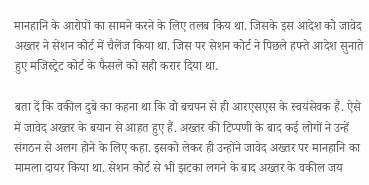मानहानि के आरोपों का सामने करने के लिए तलब किय था. जिसके इस आदेश को जावेद अख्तर ने सेशन कोर्ट में चैलेंज किया था. जिस पर सेशन कोर्ट ने पिछले हफ्ते आदेश सुनाते हुए मजिस्ट्रेट कोर्ट के फैसले को सही करार दिया था.

बता दें कि वकील दुबे का कहना था कि वो बचपन से ही आरएसएस के स्वयंसेवक हैं. ऐसे में जावेद अख्तर के बयान से आहत हुए हैं. अख्तर की टिप्पणी के बाद कई लोगों ने उन्हें संगठन से अलग होने के लिए कहा. इसको लेकर ही उन्होंने जावेद अख्तर पर मानहानि का मामला दायर किया था. सेशन कोर्ट से भी झटका लगने के बाद अख्तर के वकील जय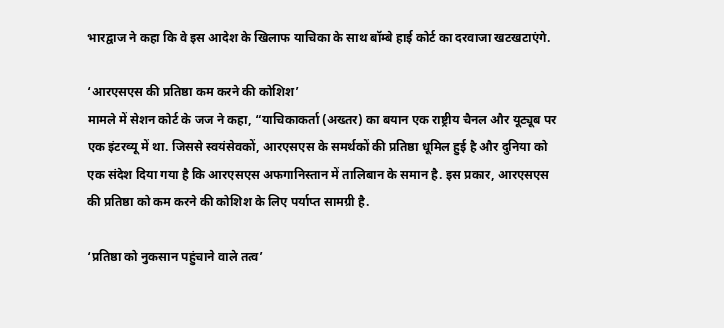भारद्वाज ने कहा कि वे इस आदेश के खिलाफ याचिका के साथ बॉम्बे हाई कोर्ट का दरवाजा खटखटाएंगे.

‘आरएसएस की प्रतिष्ठा कम करने की कोशिश’
मामले में सेशन कोर्ट के जज ने कहा, “याचिकाकर्ता (अख्तर) का बयान एक राष्ट्रीय चैनल और यूट्यूब पर एक इंटरव्यू में था. जिससे स्वयंसेवकों, आरएसएस के समर्थकों की प्रतिष्ठा धूमिल हुई है और दुनिया को एक संदेश दिया गया है कि आरएसएस अफगानिस्तान में तालिबान के समान है. इस प्रकार, आरएसएस की प्रतिष्ठा को कम करने की कोशिश के लिए पर्याप्त सामग्री है.

‘प्रतिष्ठा को नुकसान पहुंचाने वाले तत्व’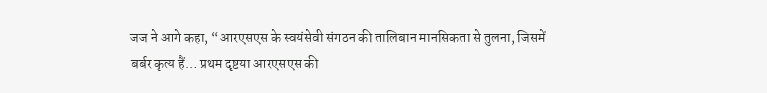जज ने आगे कहा, “आरएसएस के स्वयंसेवी संगठन की तालिबान मानसिकता से तुलना, जिसमें बर्बर कृत्य हैं… प्रथम दृष्टया आरएसएस की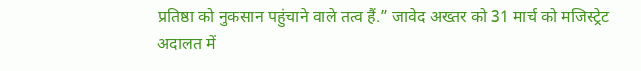प्रतिष्ठा को नुकसान पहुंचाने वाले तत्व हैं.” जावेद अख्तर को 31 मार्च को मजिस्ट्रेट अदालत में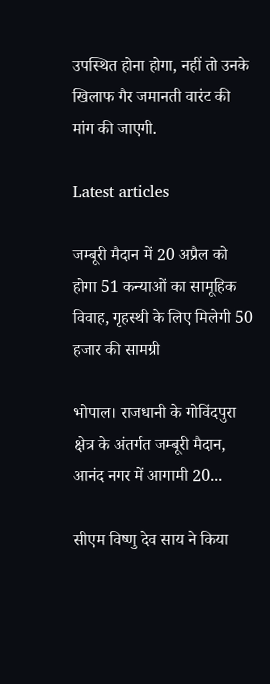उपस्थित होना होगा, नहीं तो उनके खिलाफ गैर जमानती वारंट की मांग की जाएगी.

Latest articles

जम्बूरी मैदान में 20 अप्रैल को होगा 51 कन्याओं का सामूहिक विवाह, गृहस्थी के लिए मिलेगी 50 हजार की सामग्री

भोपाल। राजधानी के गोविंदपुरा क्षेत्र के अंतर्गत जम्बूरी मैदान, आनंद नगर में आगामी 20...

सीएम विष्णु देव साय ने किया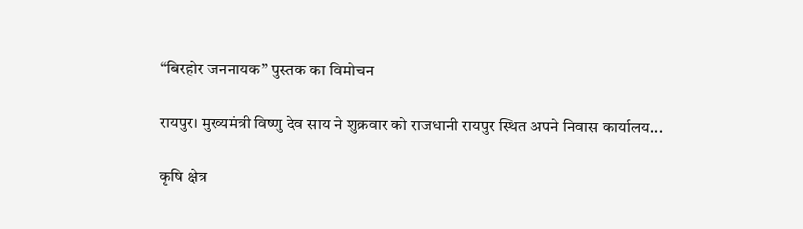“बिरहोर जननायक” पुस्तक का विमोचन

रायपुर। मुख्यमंत्री विष्णु देव साय ने शुक्रवार को राजधानी रायपुर स्थित अपने निवास कार्यालय...

कृषि क्षेत्र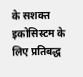के सशक्त इकोसिस्टम के लिए प्रतिबद्ध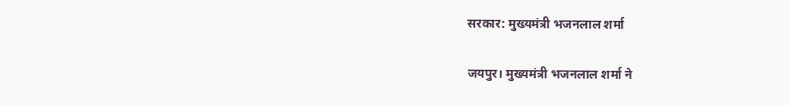सरकार: मुख्यमंत्री भजनलाल शर्मा

जयपुर। मुख्यमंत्री भजनलाल शर्मा ने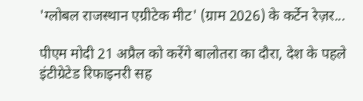'ग्लोबल राजस्थान एग्रीटेक मीट' (ग्राम 2026) के कर्टेन रेज़र...

पीएम मोदी 21 अप्रैल को करेंगे बालोतरा का दौरा, देश के पहले इंटीग्रेटेड रिफाइनरी सह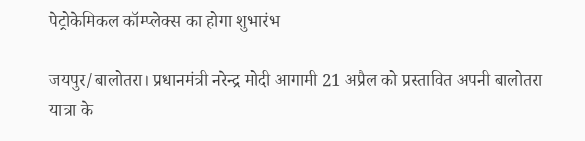पेट्रोकेमिकल कॉम्प्लेक्स का होगा शुभारंभ

जयपुर/बालोतरा। प्रधानमंत्री नरेन्द्र मोदी आगामी 21 अप्रैल को प्रस्तावित अपनी बालोतरा यात्रा के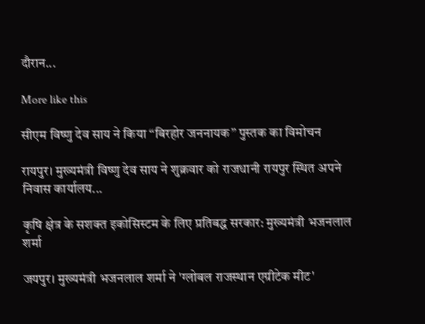दौरान...

More like this

सीएम विष्णु देव साय ने किया “बिरहोर जननायक” पुस्तक का विमोचन

रायपुर। मुख्यमंत्री विष्णु देव साय ने शुक्रवार को राजधानी रायपुर स्थित अपने निवास कार्यालय...

कृषि क्षेत्र के सशक्त इकोसिस्टम के लिए प्रतिबद्ध सरकार: मुख्यमंत्री भजनलाल शर्मा

जयपुर। मुख्यमंत्री भजनलाल शर्मा ने 'ग्लोबल राजस्थान एग्रीटेक मीट'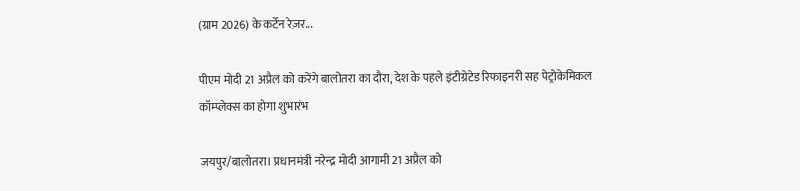(ग्राम 2026) के कर्टेन रेज़र...

पीएम मोदी 21 अप्रैल को करेंगे बालोतरा का दौरा, देश के पहले इंटीग्रेटेड रिफाइनरी सह पेट्रोकेमिकल कॉम्प्लेक्स का होगा शुभारंभ

जयपुर/बालोतरा। प्रधानमंत्री नरेन्द्र मोदी आगामी 21 अप्रैल को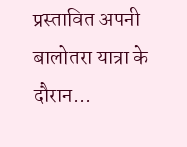प्रस्तावित अपनी बालोतरा यात्रा के दौरान...